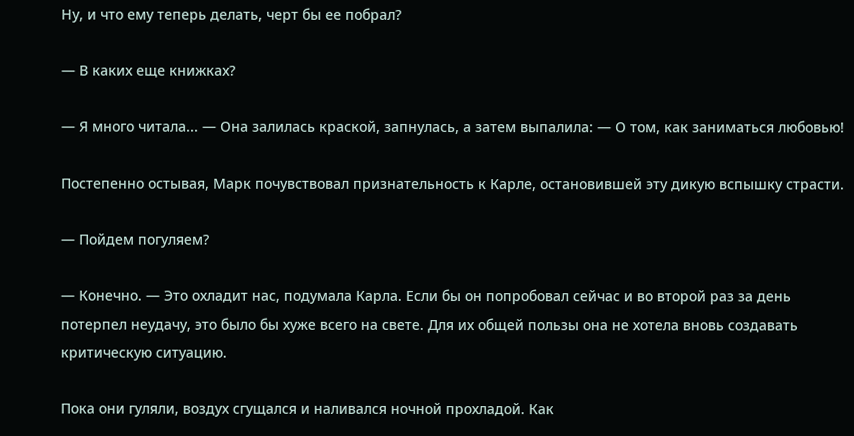Ну, и что ему теперь делать, черт бы ее побрал?

— В каких еще книжках?

— Я много читала... — Она залилась краской, запнулась, а затем выпалила: — О том, как заниматься любовью!

Постепенно остывая, Марк почувствовал признательность к Карле, остановившей эту дикую вспышку страсти.

— Пойдем погуляем?

— Конечно. — Это охладит нас, подумала Карла. Если бы он попробовал сейчас и во второй раз за день потерпел неудачу, это было бы хуже всего на свете. Для их общей пользы она не хотела вновь создавать критическую ситуацию.

Пока они гуляли, воздух сгущался и наливался ночной прохладой. Как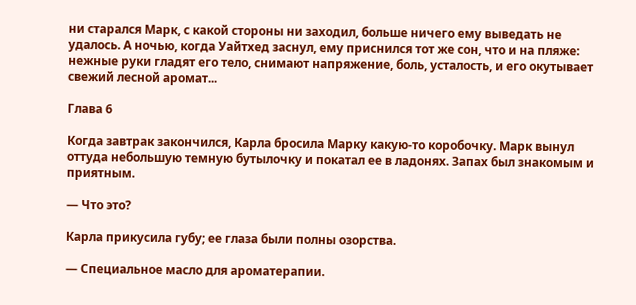ни старался Марк, с какой стороны ни заходил, больше ничего ему выведать не удалось. А ночью, когда Уайтхед заснул, ему приснился тот же сон, что и на пляже: нежные руки гладят его тело, снимают напряжение, боль, усталость, и его окутывает свежий лесной аромат...

Глава 6

Когда завтрак закончился, Карла бросила Марку какую-то коробочку. Марк вынул оттуда небольшую темную бутылочку и покатал ее в ладонях. Запах был знакомым и приятным.

— Что это?

Карла прикусила губу; ее глаза были полны озорства.

— Специальное масло для ароматерапии.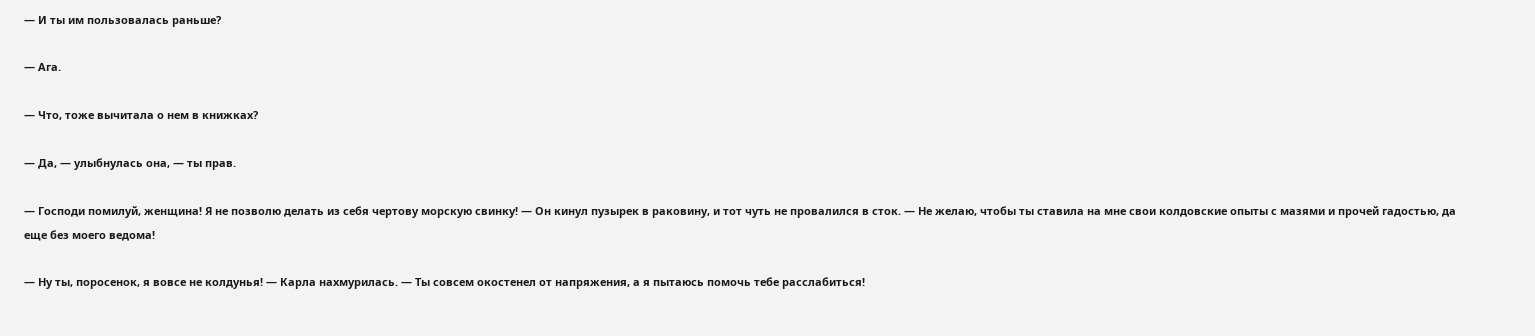— И ты им пользовалась раньше?

— Ага.

— Что, тоже вычитала о нем в книжках?

— Да, — улыбнулась она, — ты прав.

— Господи помилуй, женщина! Я не позволю делать из себя чертову морскую свинку! — Он кинул пузырек в раковину, и тот чуть не провалился в сток. — Не желаю, чтобы ты ставила на мне свои колдовские опыты с мазями и прочей гадостью, да еще без моего ведома!

— Ну ты, поросенок, я вовсе не колдунья! — Карла нахмурилась. — Ты совсем окостенел от напряжения, а я пытаюсь помочь тебе расслабиться!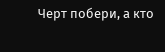Черт побери, а кто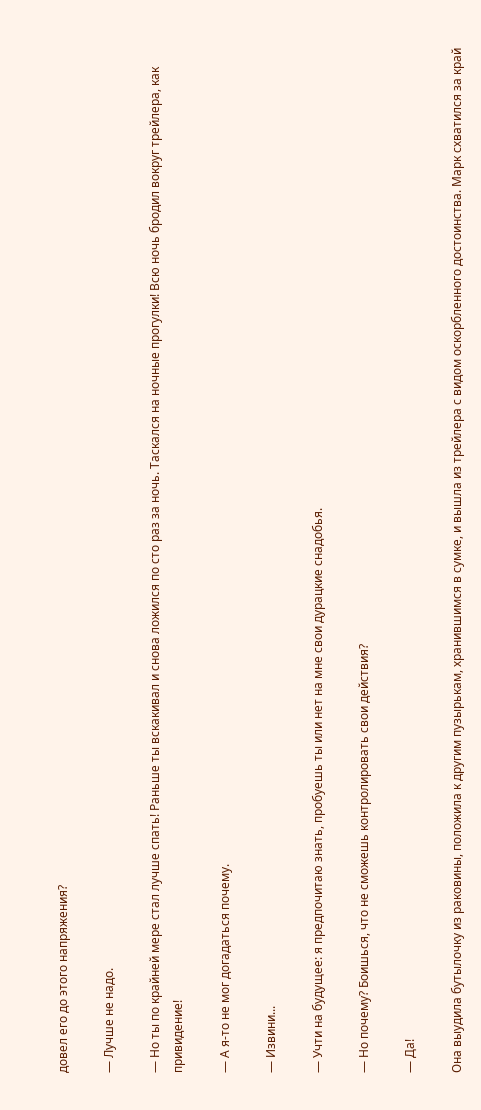довел его до этого напряжения?

— Лучше не надо.

— Но ты по крайней мере стал лучше спать! Раньше ты вскакивал и снова ложился по сто раз за ночь. Таскался на ночные прогулки! Всю ночь бродил вокруг трейлера, как привидение!

— А я-то не мог догадаться почему.

— Извини...

— Учти на будущее: я предпочитаю знать, пробуешь ты или нет на мне свои дурацкие снадобья.

— Но почему? Боишься, что не сможешь контролировать свои действия?

— Да!

Она выудила бутылочку из раковины, положила к другим пузырькам, хранившимся в сумке, и вышла из трейлера с видом оскорбленного достоинства. Марк схватился за край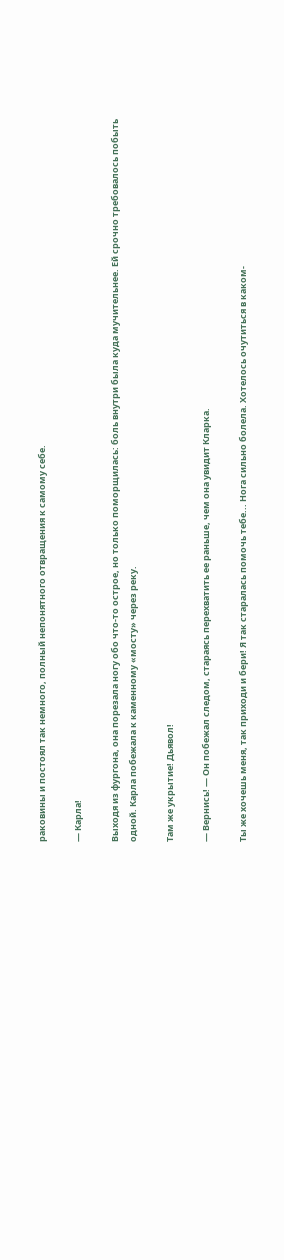раковины и постоял так немного, полный непонятного отвращения к самому себе.

— Карла!

Выходя из фургона, она порезала ногу обо что-то острое, но только поморщилась: боль внутри была куда мучительнее. Ей срочно требовалось побыть одной. Карла побежала к каменному «мосту» через реку.

Там же укрытие! Дьявол!

— Вернись! — Он побежал следом, стараясь перехватить ее раньше, чем она увидит Кларка.

Ты же хочешь меня, так приходи и бери! Я так старалась помочь тебе... Нога сильно болела. Хотелось очутиться в каком-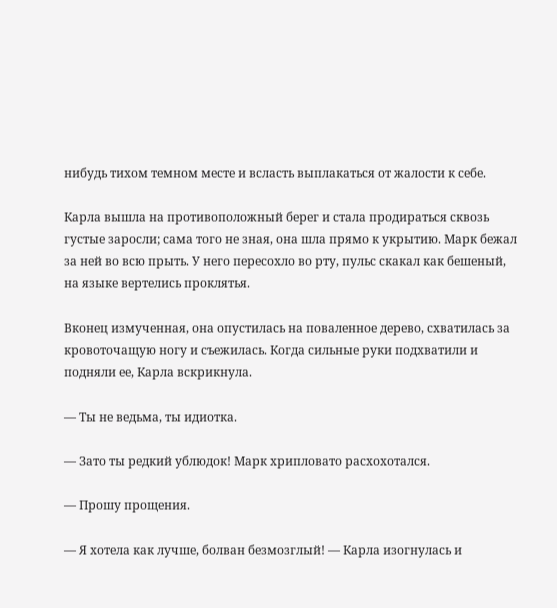нибудь тихом темном месте и всласть выплакаться от жалости к себе.

Карла вышла на противоположный берег и стала продираться сквозь густые заросли; сама того не зная, она шла прямо к укрытию. Марк бежал за ней во всю прыть. У него пересохло во рту, пульс скакал как бешеный, на языке вертелись проклятья.

Вконец измученная, она опустилась на поваленное дерево, схватилась за кровоточащую ногу и съежилась. Когда сильные руки подхватили и подняли ее, Карла вскрикнула.

— Ты не ведьма, ты идиотка.

— Зато ты редкий ублюдок! Марк хрипловато расхохотался.

— Прошу прощения.

— Я хотела как лучше, болван безмозглый! — Карла изогнулась и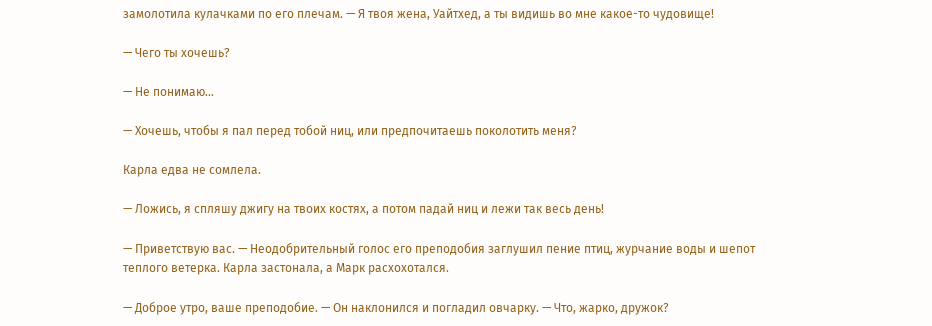замолотила кулачками по его плечам. — Я твоя жена, Уайтхед, а ты видишь во мне какое-то чудовище!

— Чего ты хочешь?

— Не понимаю...

— Хочешь, чтобы я пал перед тобой ниц, или предпочитаешь поколотить меня?

Карла едва не сомлела.

— Ложись, я спляшу джигу на твоих костях, а потом падай ниц и лежи так весь день!

— Приветствую вас. — Неодобрительный голос его преподобия заглушил пение птиц, журчание воды и шепот теплого ветерка. Карла застонала, а Марк расхохотался.

— Доброе утро, ваше преподобие. — Он наклонился и погладил овчарку. — Что, жарко, дружок?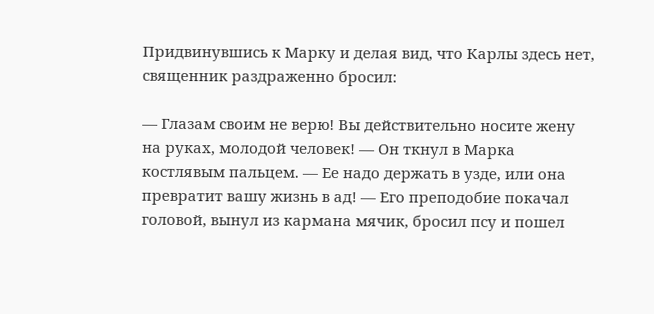Придвинувшись к Марку и делая вид, что Карлы здесь нет, священник раздраженно бросил:

— Глазам своим не верю! Вы действительно носите жену на руках, молодой человек! — Он ткнул в Марка костлявым пальцем. — Ее надо держать в узде, или она превратит вашу жизнь в ад! — Его преподобие покачал головой, вынул из кармана мячик, бросил псу и пошел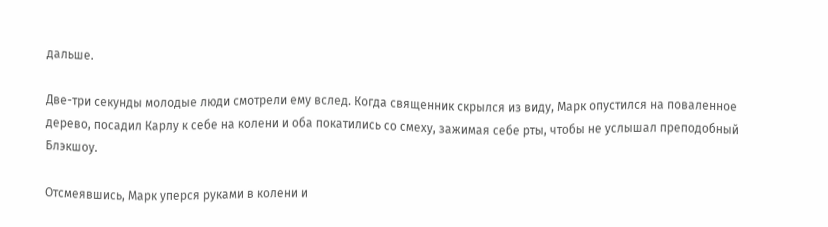дальше.

Две-три секунды молодые люди смотрели ему вслед. Когда священник скрылся из виду, Марк опустился на поваленное дерево, посадил Карлу к себе на колени и оба покатились со смеху, зажимая себе рты, чтобы не услышал преподобный Блэкшоу.

Отсмеявшись, Марк уперся руками в колени и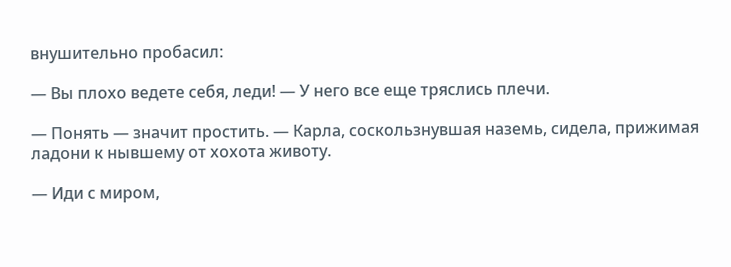внушительно пробасил:

— Вы плохо ведете себя, леди! — У него все еще тряслись плечи.

— Понять — значит простить. — Карла, соскользнувшая наземь, сидела, прижимая ладони к нывшему от хохота животу.

— Иди с миром,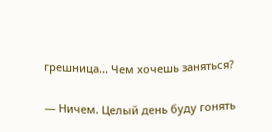грешница... Чем хочешь заняться?

— Ничем. Целый день буду гонять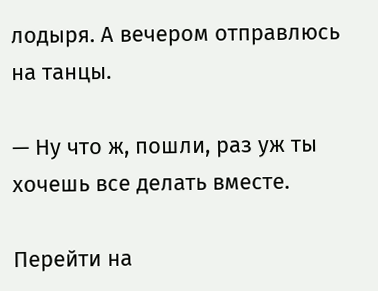лодыря. А вечером отправлюсь на танцы.

— Ну что ж, пошли, раз уж ты хочешь все делать вместе.

Перейти на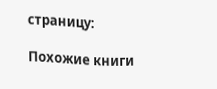страницу:

Похожие книги